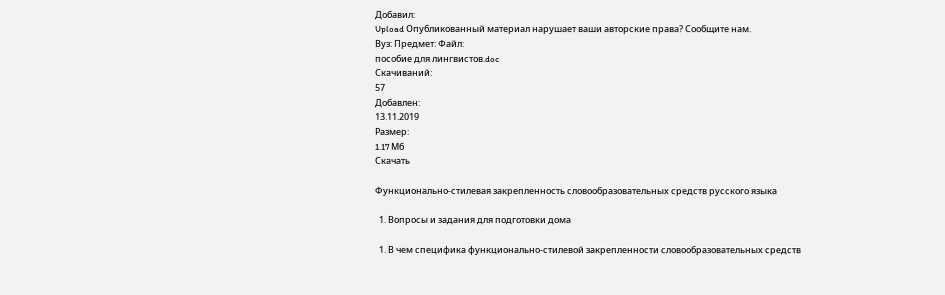Добавил:
Upload Опубликованный материал нарушает ваши авторские права? Сообщите нам.
Вуз: Предмет: Файл:
пособие для лингвистов.doc
Скачиваний:
57
Добавлен:
13.11.2019
Размер:
1.17 Mб
Скачать

Функционально-стилевая закрепленность словообразовательных средств русского языка

  1. Вопросы и задания для подготовки дома

  1. В чем специфика функционально-стилевой закрепленности словообразовательных средств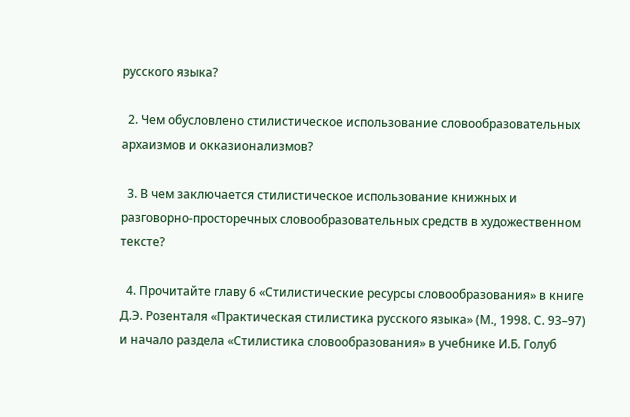русского языка?

  2. Чем обусловлено стилистическое использование словообразовательных архаизмов и окказионализмов?

  3. В чем заключается стилистическое использование книжных и разговорно-просторечных словообразовательных средств в художественном тексте?

  4. Прочитайте главу 6 «Стилистические ресурсы словообразования» в книге Д.Э. Розенталя «Практическая стилистика русского языка» (М., 1998. С. 93–97) и начало раздела «Стилистика словообразования» в учебнике И.Б. Голуб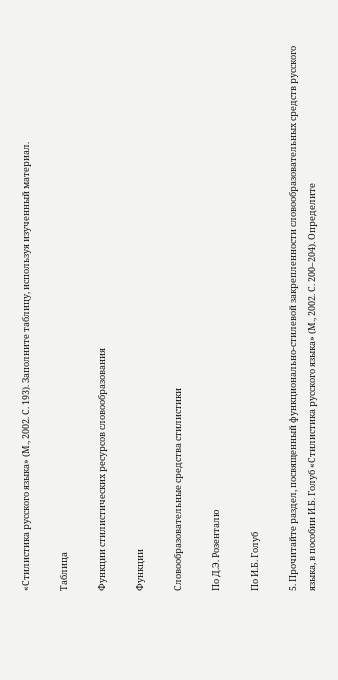«Стилистика русского языка» (М., 2002. С. 193). Заполните таблицу, используя изученный материал.

Таблица

Функции стилистических ресурсов словообразования

Функции

Словообразовательные средства стилистики

По Д.Э. Розенталю

По И.Б. Голуб

5. Прочитайте раздел, посвященный функционально-стилевой закрепленности словообразовательных средств русского языка, в пособии И.Б. Голуб «Стилистика русского языка» (М., 2002. С. 200–204). Определите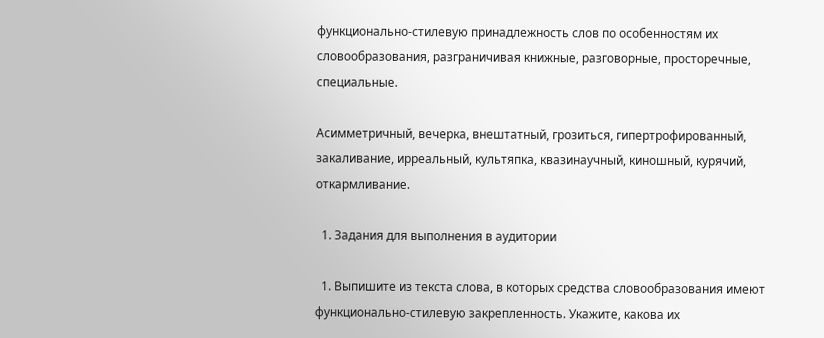функционально-стилевую принадлежность слов по особенностям их словообразования, разграничивая книжные, разговорные, просторечные, специальные.

Асимметричный, вечерка, внештатный, грозиться, гипертрофированный, закаливание, ирреальный, культяпка, квазинаучный, киношный, курячий, откармливание.

  1. Задания для выполнения в аудитории

  1. Выпишите из текста слова, в которых средства словообразования имеют функционально-стилевую закрепленность. Укажите, какова их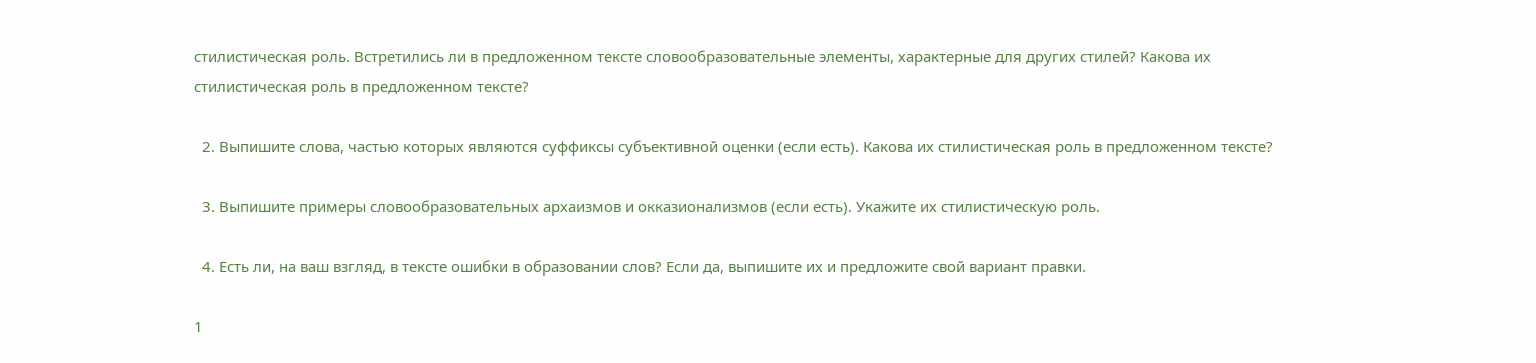стилистическая роль. Встретились ли в предложенном тексте словообразовательные элементы, характерные для других стилей? Какова их стилистическая роль в предложенном тексте?

  2. Выпишите слова, частью которых являются суффиксы субъективной оценки (если есть). Какова их стилистическая роль в предложенном тексте?

  3. Выпишите примеры словообразовательных архаизмов и окказионализмов (если есть). Укажите их стилистическую роль.

  4. Есть ли, на ваш взгляд, в тексте ошибки в образовании слов? Если да, выпишите их и предложите свой вариант правки.

1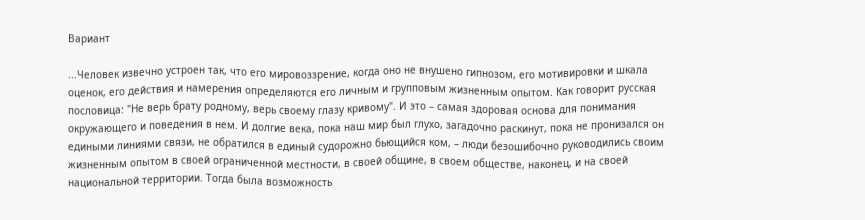Вариант

...Человек извечно устроен так, что его мировоззрение, когда оно не внушено гипнозом, его мотивировки и шкала оценок, его действия и намерения определяются его личным и групповым жизненным опытом. Как говорит русская пословица: "Не верь брату родному, верь своему глазу кривому". И это – самая здоровая основа для понимания окружающего и поведения в нем. И долгие века, пока наш мир был глухо, загадочно раскинут, пока не пронизался он едиными линиями связи, не обратился в единый судорожно бьющийся ком, – люди безошибочно руководились своим жизненным опытом в своей ограниченной местности, в своей общине, в своем обществе, наконец, и на своей национальной территории. Тогда была возможность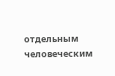отдельным человеческим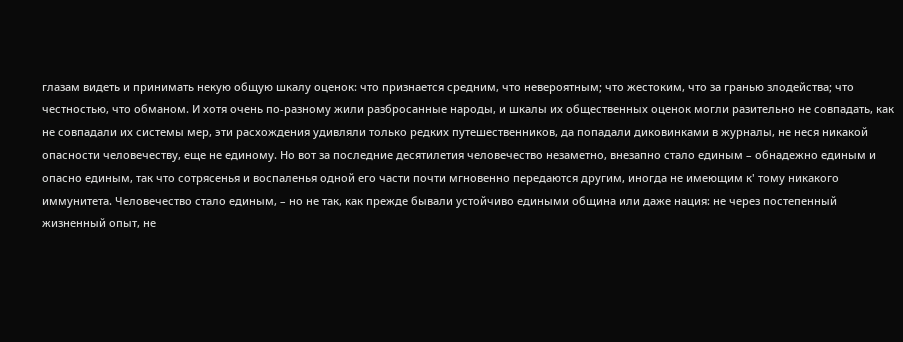глазам видеть и принимать некую общую шкалу оценок: что признается средним, что невероятным; что жестоким, что за гранью злодейства; что честностью, что обманом. И хотя очень по-разному жили разбросанные народы, и шкалы их общественных оценок могли разительно не совпадать, как не совпадали их системы мер, эти расхождения удивляли только редких путешественников, да попадали диковинками в журналы, не неся никакой опасности человечеству, еще не единому. Но вот за последние десятилетия человечество незаметно, внезапно стало единым – обнадежно единым и опасно единым, так что сотрясенья и воспаленья одной его части почти мгновенно передаются другим, иногда не имеющим к' тому никакого иммунитета. Человечество стало единым, – но не так, как прежде бывали устойчиво едиными община или даже нация: не через постепенный жизненный опыт, не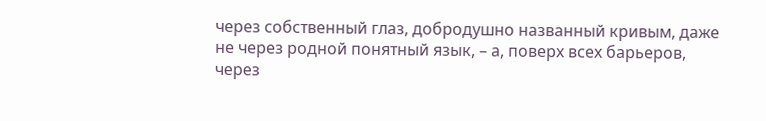через собственный глаз, добродушно названный кривым, даже не через родной понятный язык, – а, поверх всех барьеров, через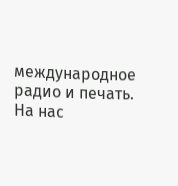международное радио и печать. На нас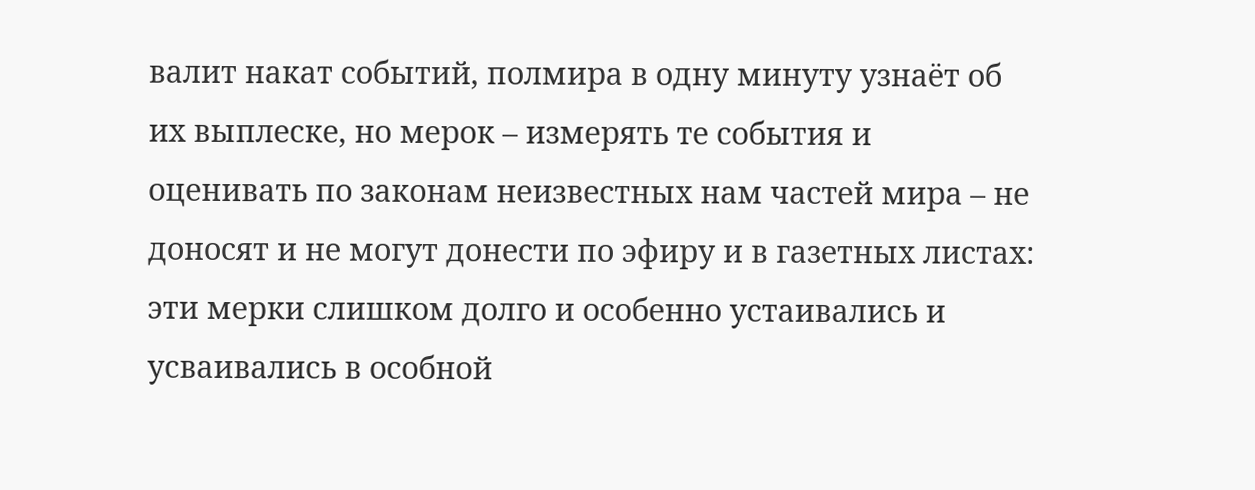валит накат событий, полмира в одну минуту узнаёт об их выплеске, но мерок – измерять те события и оценивать по законам неизвестных нам частей мира – не доносят и не могут донести по эфиру и в газетных листах: эти мерки слишком долго и особенно устаивались и усваивались в особной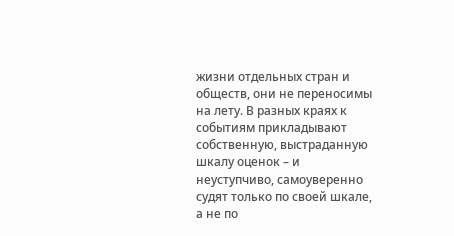жизни отдельных стран и обществ, они не переносимы на лету. В разных краях к событиям прикладывают собственную, выстраданную шкалу оценок – и неуступчиво, самоуверенно судят только по своей шкале, а не по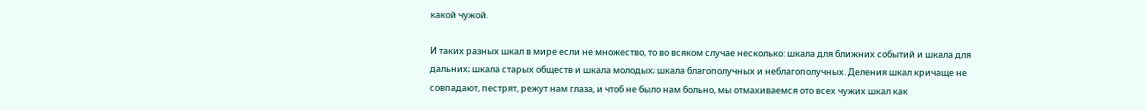какой чужой.

И таких разных шкал в мире если не множество, то во всяком случае несколько: шкала для ближних событий и шкала для дальних; шкала старых обществ и шкала молодых; шкала благополучных и неблагополучных. Деления шкал кричаще не совпадают, пестрят, режут нам глаза, и чтоб не было нам больно, мы отмахиваемся ото всех чужих шкал как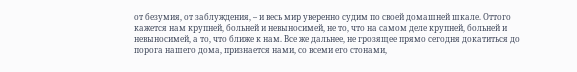от безумия, от заблуждения, – и весь мир уверенно судим по своей домашней шкале. Оттого кажется нам крупней, больней и невыносимей, не то, что на самом деле крупней, больней и невыносимей, а то, что ближе к нам. Все же дальнее, не грозящее прямо сегодня докатиться до порога нашего дома, признается нами, со всеми его стонами,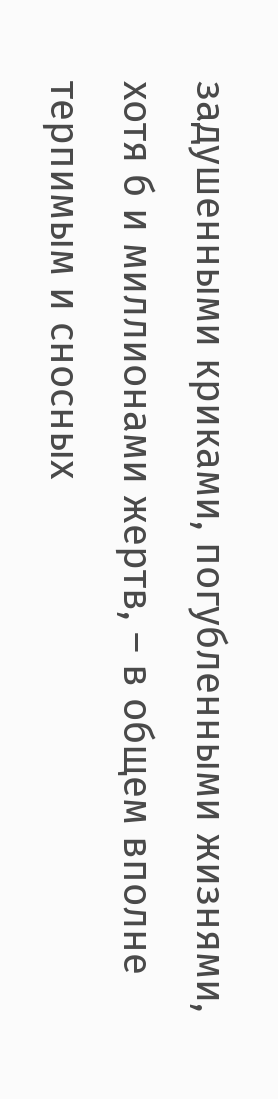задушенными криками, погубленными жизнями, хотя б и миллионами жертв, – в общем вполне терпимым и сносных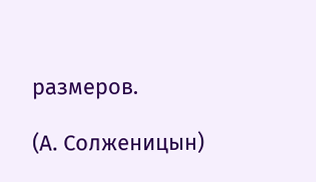размеров.

(А. Солженицын)